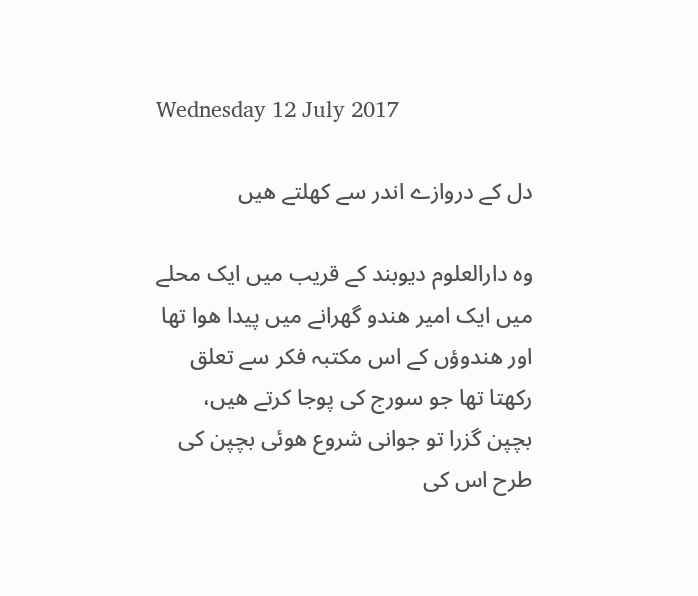Wednesday 12 July 2017

دل کے دروازے اندر سے کھلتے ھیں

وہ دارالعلوم دیوبند کے قریب میں ایک محلے میں ایک امیر ھندو گھرانے میں پیدا ھوا تھا اور ھندوؤں کے اس مکتبہ فکر سے تعلق رکھتا تھا جو سورج کی پوجا کرتے ھیں، بچپن گزرا تو جوانی شروع ھوئی بچپن کی طرح اس کی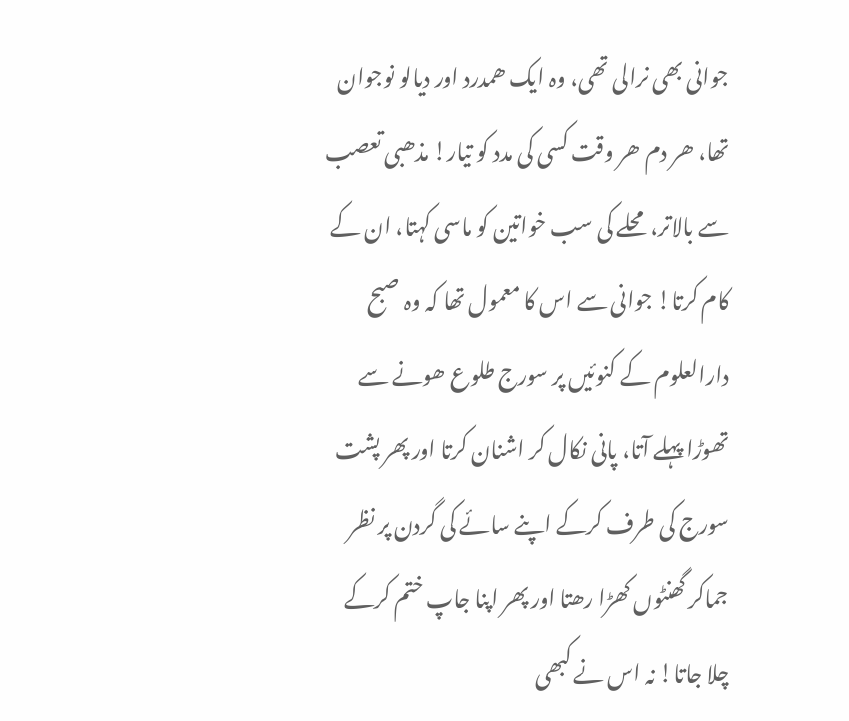جوانی بھی نرالی تھی، وہ ایک ھمدرد اور دیالو نوجوان تھا، ھر دم ھر وقت کسی کی مدد کو تیار! مذھبی تعصب سے بالاتر، محلے کی سب خواتین کو ماسی کہتا، ان کے کام کرتا! جوانی سے اس کا معمول تھا کہ وہ صبح دارالعلوم کے کنوئیں پر سورج طلوع ھونے سے تھوڑا پہلے آتا، پانی نکال کر اشنان کرتا اور پھر پشت سورج کی طرف کرکے اپنے سائے کی گردن پر نظر جماکر گھنٹوں کھڑا رھتا اور پھر اپنا جاپ ختم کرکے چلا جاتا! نہ اس نے کبھی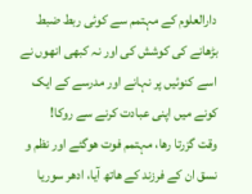دارالعلوم کے مہتمم سے کوئی ربط ضبط بڑھانے کی کوشش کی اور نہ کبھی انھوں نے اسے کنوئیں پر نہانے اور مدرسے کے ایک کونے میں اپنی عبادت کرنے سے روکا!
وقت گزرتا رھا، مہتمم فوت ھوگئے اور نظم و نسق ان کے فرزند کے ھاتھ آیا، ادھر سوریا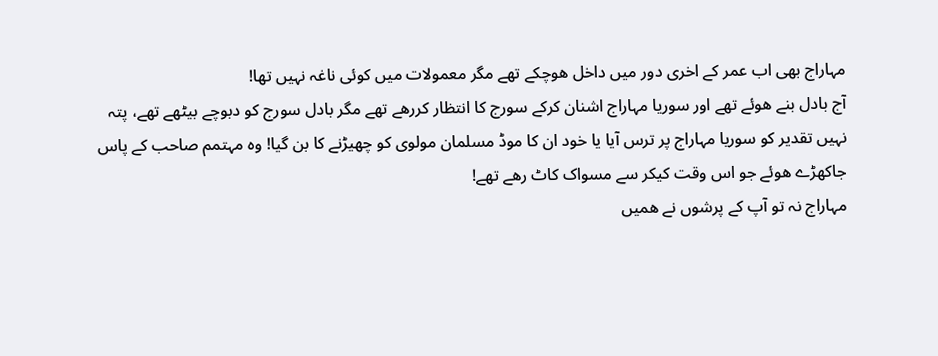مہاراج بھی اب عمر کے اخری دور میں داخل ھوچکے تھے مگر معمولات میں کوئی ناغہ نہیں تھا!
آج بادل بنے ھوئے تھے اور سوریا مہاراج اشنان کرکے سورج کا انتظار کررھے تھے مگر بادل سورج کو دبوچے بیٹھے تھے، پتہ نہیں تقدیر کو سوریا مہاراج پر ترس آیا یا خود ان کا موڈ مسلمان مولوی کو چھیڑنے کا بن گیا! وہ مہتمم صاحب کے پاس جاکھڑے ھوئے جو اس وقت کیکر سے مسواک کاٹ رھے تھے!
مہاراج نہ تو آپ کے پرشوں نے ھمیں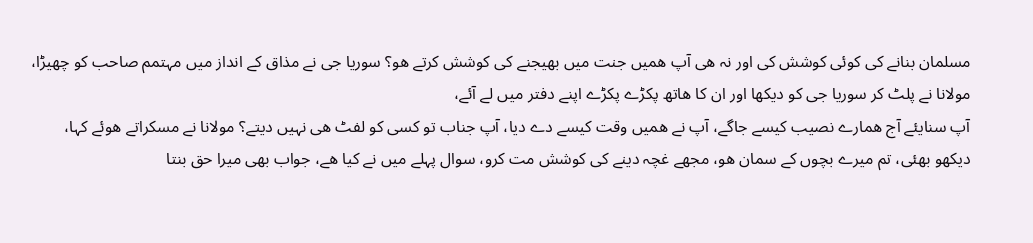مسلمان بنانے کی کوئی کوشش کی اور نہ ھی آپ ھمیں جنت میں بھیجنے کی کوشش کرتے ھو؟ سوریا جی نے مذاق کے انداز میں مہتمم صاحب کو چھیڑا،
مولانا نے پلٹ کر سوریا جی کو دیکھا اور ان کا ھاتھ پکڑے پکڑے اپنے دفتر میں لے آئے،
آپ سنایئے آج ھمارے نصیب کیسے جاگے، آپ نے ھمیں وقت کیسے دے دیا، آپ جناب تو کسی کو لفٹ ھی نہیں دیتے؟ مولانا نے مسکراتے ھوئے کہا،
دیکھو بھئی، تم میرے بچوں کے سمان ھو، مجھے غچہ دینے کی کوشش مت کرو، سوال پہلے میں نے کیا ھے، جواب بھی میرا حق بنتا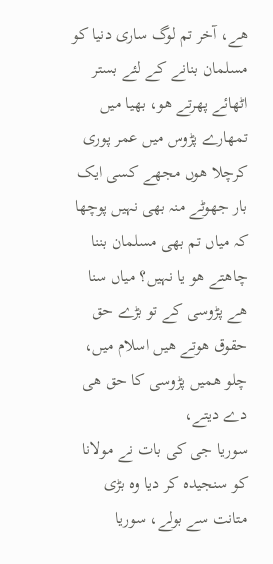ھے، آخر تم لوگ ساری دنیا کو مسلمان بنانے کے لئے بستر اٹھائے پھرتے ھو، بھیا میں تمھارے پڑوس میں عمر پوری کرچلا ھوں مجھے کسی ایک بار جھوٹے منہ بھی نہیں پوچھا کہ میاں تم بھی مسلمان بننا چاھتے ھو یا نہیں؟ میاں سنا ھے پڑوسی کے تو بڑے حق حقوق ھوتے ھیں اسلام میں، چلو ھمیں پڑوسی کا حق ھی دے دیتے،
سوریا جی کی بات نے مولانا کو سنجیدہ کر دیا وہ بڑی متانت سے بولے، سوریا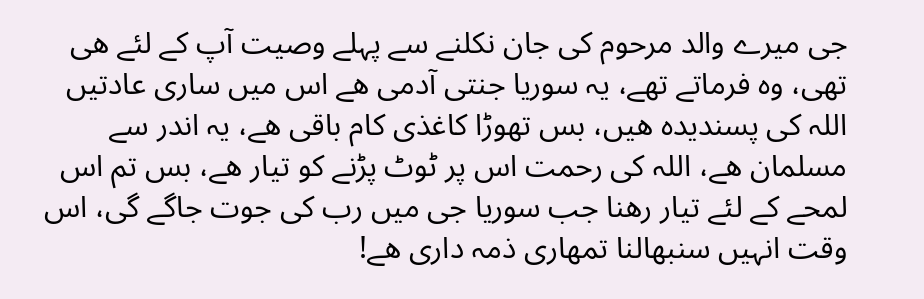جی میرے والد مرحوم کی جان نکلنے سے پہلے وصیت آپ کے لئے ھی تھی، وہ فرماتے تھے، یہ سوریا جنتی آدمی ھے اس میں ساری عادتیں اللہ کی پسندیدہ ھیں، بس تھوڑا کاغذی کام باقی ھے، یہ اندر سے مسلمان ھے، اللہ کی رحمت اس پر ٹوٹ پڑنے کو تیار ھے، بس تم اس لمحے کے لئے تیار رھنا جب سوریا جی میں رب کی جوت جاگے گی، اس وقت انہیں سنبھالنا تمھاری ذمہ داری ھے!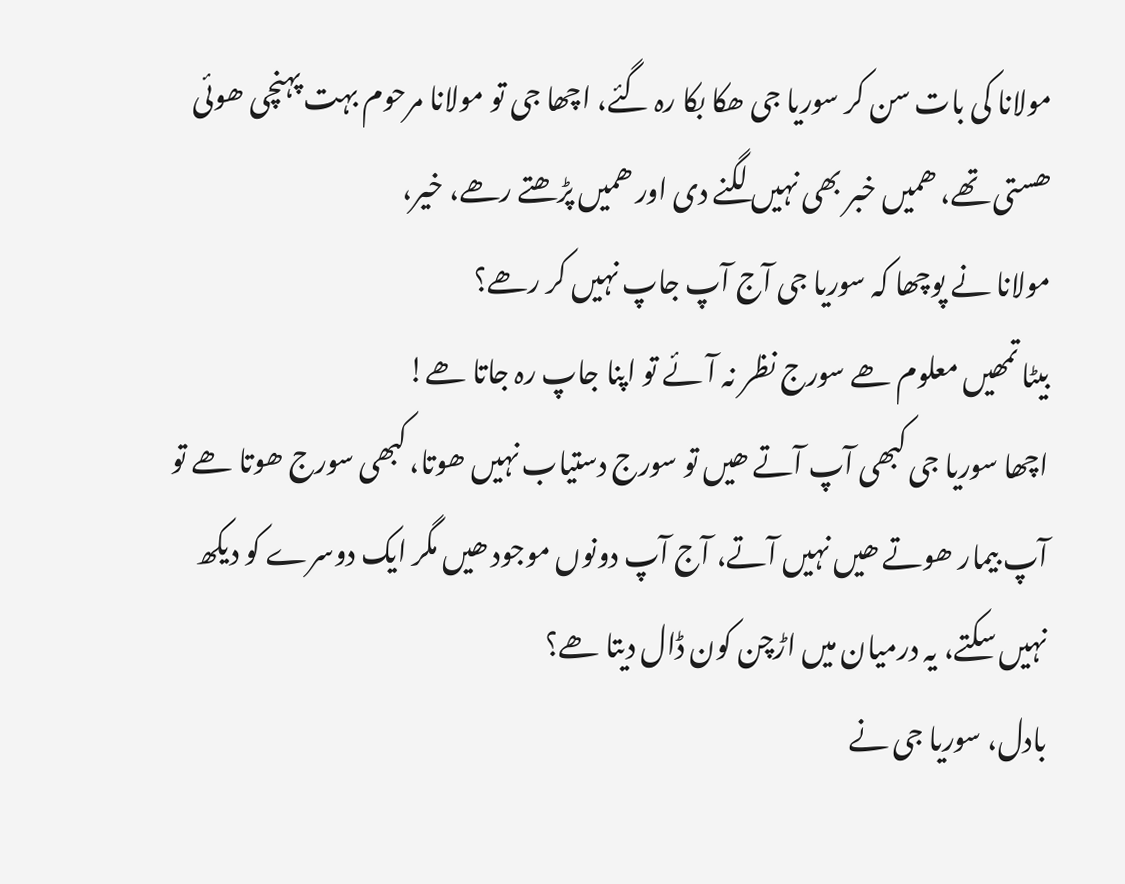مولانا کی بات سن کر سوریا جی ھکا بکا رہ گئے، اچھا جی تو مولانا مرحوم بہت پہنچی ھوئی ھستی تھے، ھمیں خبر بھی نہیں لگنے دی اور ھمیں پڑھتے رھے، خیر،
مولانا نے پوچھا کہ سوریا جی آج آپ جاپ نہیں کر رھے؟
بیٹا تمھیں معلوم ھے سورج نظر نہ آئے تو اپنا جاپ رہ جاتا ھے!
اچھا سوریا جی کبھی آپ آتے ھیں تو سورج دستیاب نہیں ھوتا، کبھی سورج ھوتا ھے تو آپ بیمار ھوتے ھیں نہیں آتے، آج آپ دونوں موجود ھیں مگر ایک دوسرے کو دیکھ نہیں سکتے، یہ درمیان میں اڑچن کون ڈال دیتا ھے؟
بادل، سوریا جی نے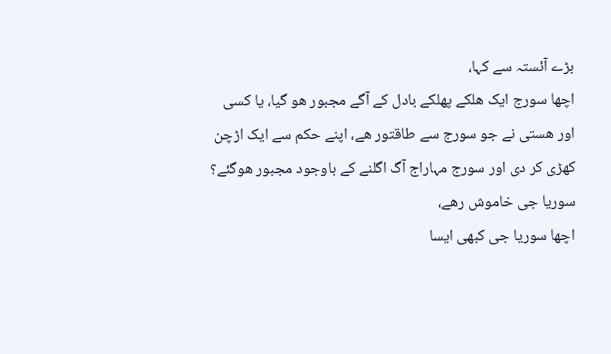بڑے آئستہ سے کہا،
اچھا سورج ایک ھلکے پھلکے بادل کے آگے مجبور ھو گیا، یا کسی اور ھستی نے جو سورج سے طاقتور ھے، اپنے حکم سے ایک اڑچن کھڑی کر دی اور سورج مہاراج آگ اگلنے کے باوجود مجبور ھوگئے؟
سوریا جی خاموش رھے،
اچھا سوریا جی کبھی ایسا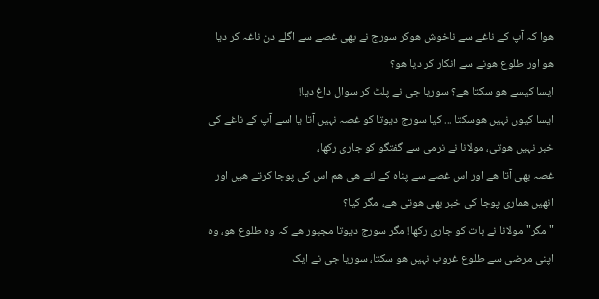ھوا کہ آپ کے ناغے سے ناخوش ھوکر سورج نے بھی غصے سے اگلے دن ناغہ کر دیا ھو اور طلوع ھونے سے انکار کر دیا ھو؟
ایسا کیسے ھو سکتا ھے؟ سوریا جی نے پلٹ کر سوال داغ دیا!
ایسا کیوں نہیں ھوسکتا ... کیا سورج دیوتا کو غصہ نہیں آتا یا اسے آپ کے ناغے کی خبر نہیں ھوتی، مولانا نے نرمی سے گفتگو کو جاری رکھا،
غصہ بھی آتا ھے اور اس غصے سے پناہ کے لئے ھی ھم اس کی پوجا کرتے ھیں اور انھیں ھماری پوجا کی خبر بھی ھوتی ھے، مگر کیا؟
"مگر" مولانا نے بات کو جاری رکھا! مگر سورج دیوتا مجبور ھے کہ وہ طلوع ھو، وہ اپنی مرضی سے طلوع غروب نہیں ھو سکتا، سوریا جی نے ایک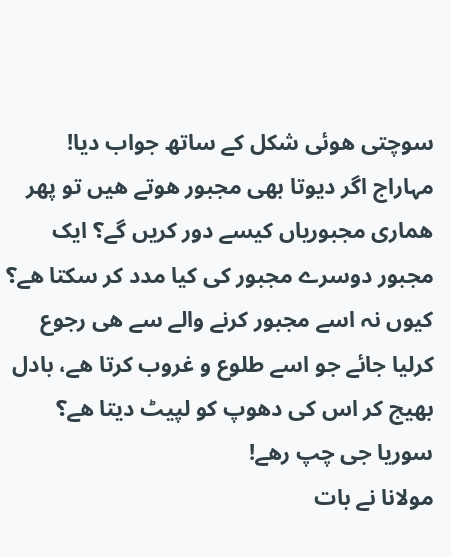سوچتی ھوئی شکل کے ساتھ جواب دیا!
مہاراج اگر دیوتا بھی مجبور ھوتے ھیں تو پھر ھماری مجبوریاں کیسے دور کریں گے؟ ایک مجبور دوسرے مجبور کی کیا مدد کر سکتا ھے؟ کیوں نہ اسے مجبور کرنے والے سے ھی رجوع کرلیا جائے جو اسے طلوع و غروب کرتا ھے، بادل بھیج کر اس کی دھوپ کو لپیٹ دیتا ھے؟
سوریا جی چپ رھے!
مولانا نے بات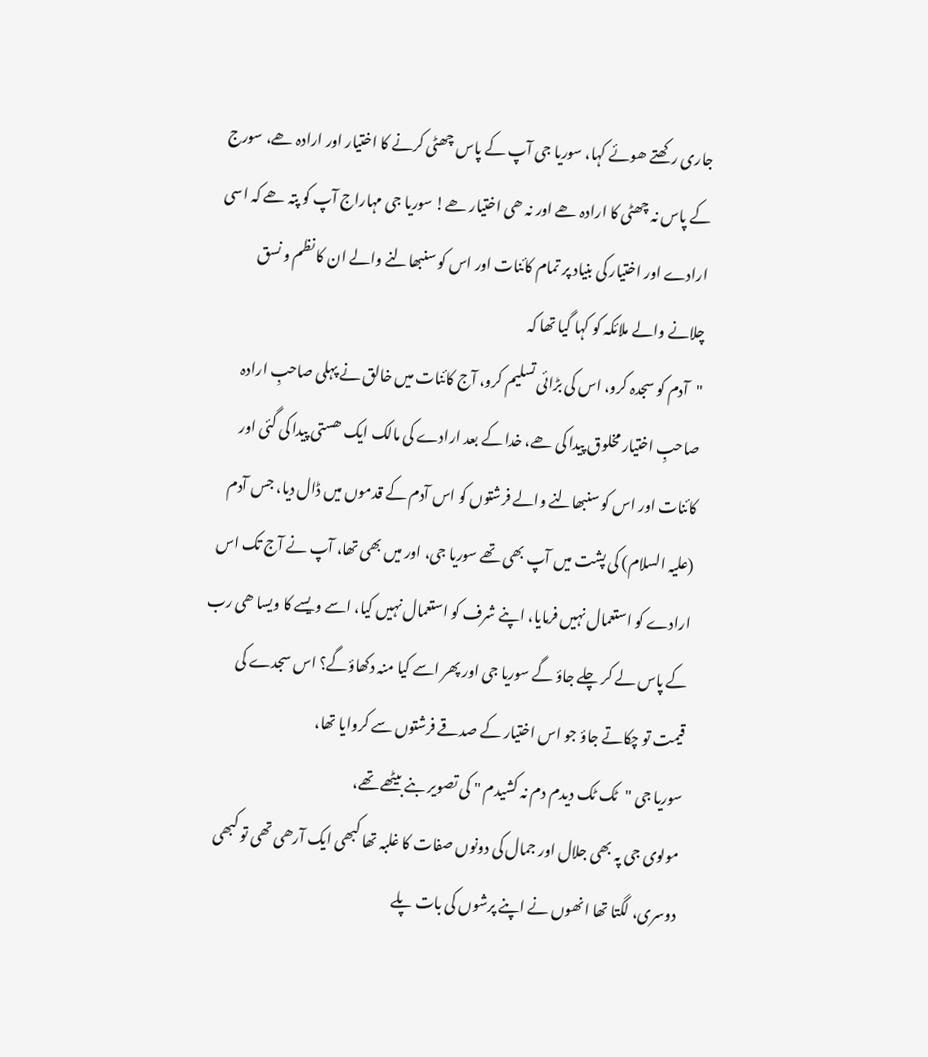جاری رکھتے ھوئے کہا، سوریا جی آپ کے پاس چھٹی کرنے کا اختیار اور ارادہ ھے، سورج کے پاس نہ چھٹی کا ارادہ ھے اور نہ ھی اختیار ھے! سوریا جی مہاراج آپ کو پتہ ھے کہ اسی ارادے اور اختیار کی بنیاد پر تمام کائنات اور اس کو سنبھالنے والے ان کا نظم و نسق چلانے والے ملائکہ کو کہا گیا تھا کہ
"آدم کو سجدہ کرو، اس کی بڑائی تسلیم کرو، آج کائنات میں خالق نے پہلی صاحبِ ارادہ صاحبِ اختیار مخلوق پیدا کی ھے، خدا کے بعد ارادے کی مالک ایک ھستی پیدا کی گئی اور کائنات اور اس کو سنبھالنے والے فرشتوں کو اس آدم کے قدموں میں ڈال دیا، جس آدم (علیہ السلام) کی پشت میں آپ بھی تھے سوریا جی، اور میں بھی تھا، آپ نے آج تک اس ارادے کو استعمال نہیں فرمایا، اپنے شرف کو استعمال نہیں کیا، اسے ویسے کا ویسا ھی رب کے پاس لے کر چلے جاؤ گے سوریا جی اور پھر اسے کیا منہ دکھاؤگے؟ اس سجدے کی قیمت تو چکاتے جاؤ جو اس اختیار کے صدقے فرشتوں سے کروایا تھا،
سوریا جی "ٹک ٹک دیدم دم نہ کشیدم " کی تصویر بنے بیٹھے تھے،
مولوی جی پہ بھی جلال اور جمال کی دونوں صفات کا غلبہ تھا کبھی ایک آرھی تھی تو کبھی دوسری، لگتا تھا انھوں نے اپنے پرشوں کی بات پلے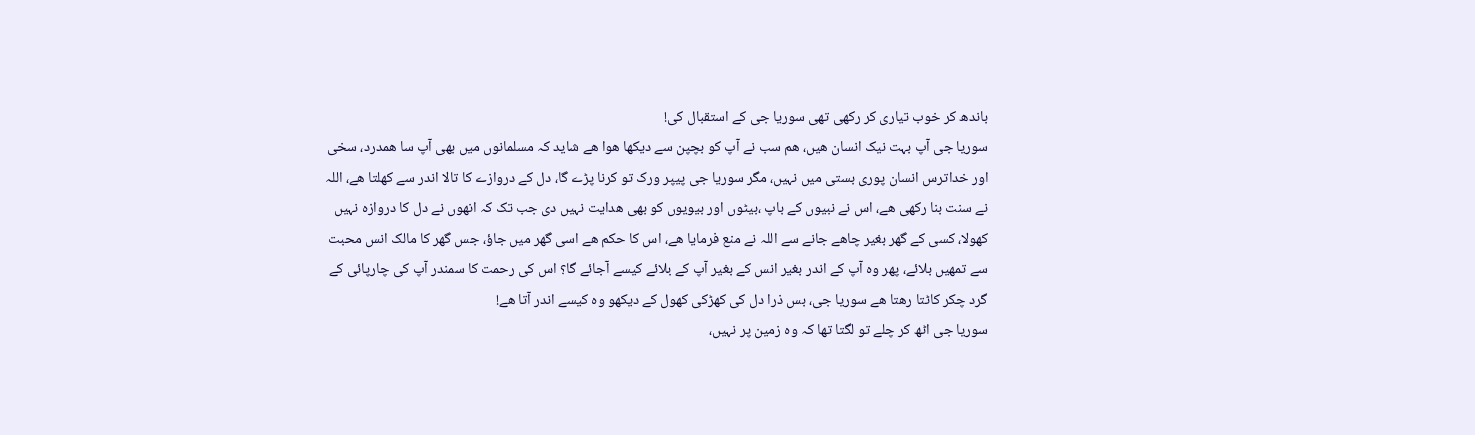باندھ کر خوب تیاری کر رکھی تھی سوریا جی کے استقبال کی!
سوریا جی آپ بہت نیک انسان ھیں، ھم سب نے آپ کو بچپن سے دیکھا ھوا ھے شاید کہ مسلمانوں میں بھی آپ سا ھمدرد، سخی اور خداترس انسان پوری بستی میں نہیں، مگر سوریا جی پیپر ورک تو کرنا پڑے گا، دل کے دروازے کا تالا اندر سے کھلتا ھے، اللہ نے سنت بنا رکھی ھے، اس نے نبیوں کے باپ ،بیٹوں اور بیویوں کو بھی ھدایت نہیں دی جب تک کہ انھوں نے دل کا دروازہ نہیں کھولا، کسی کے گھر بغیر چاھے جانے سے اللہ نے منع فرمایا ھے، اس کا حکم ھے اسی گھر میں جاؤ، جس گھر کا مالک انس محبت سے تمھیں بلائے، پھر وہ آپ کے اندر بغیر انس کے بغیر آپ کے بلائے کیسے آجائے گا؟ اس کی رحمت کا سمندر آپ کی چارپائی کے گرد چکر کاٹتا رھتا ھے سوریا جی، بس ذرا دل کی کھڑکی کھول کے دیکھو وہ کیسے اندر آتا ھے!
سوریا جی اٹھ کر چلے تو لگتا تھا کہ وہ زمین پر نہیں،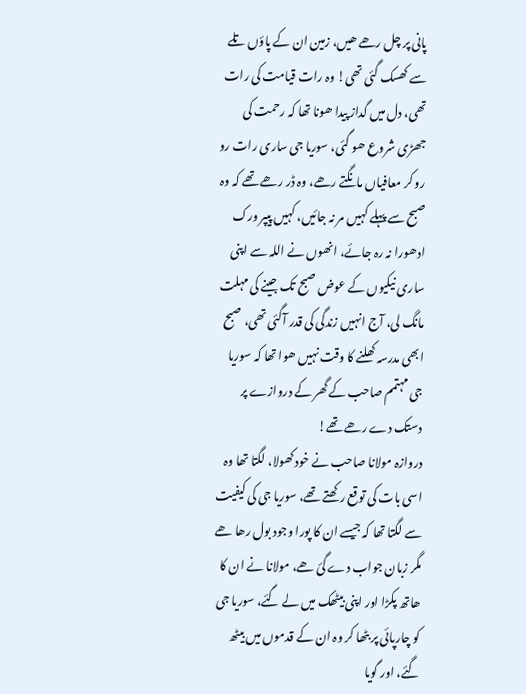پانی پر چل رھے ھیں، زمین ان کے پاؤں تلے سے کھسک گئی تھی! وہ رات قیامت کی رات تھی، دل میں گداز پیدا ھونا تھا کہ رحمت کی جھڑی شروع ھو گئی، سوریا جی ساری رات رو رو کر معافیاں مانگتے رھے، وہ ڈر رھے تھے کہ وہ صبح سے پہلے کہیں مر نہ جائیں، کہیں پیپر ورک ادھورا نہ رہ جائے، انھوں نے اللہ سے اپنی ساری نیکیوں کے عوض صبح تک جینے کی مہلت مانگ لی، آج انہیں زندگی کی قدر آگئی تھی، صبح ابھی مدرسہ کھلنے کا وقت نہیں ھوا تھا کہ سوریا جی مہتمم صاحب کے گھر کے دروازے پر دستک دے رھے تھے!
دروازہ مولانا صاحب نے خود کھولا، لگتا تھا وہ اسی بات کی توقع رکھتے تھے، سوریا جی کی کیفیت سے لگتا تھا کہ جیسے ان کا پورا وجود بول رھا ھے مگر زبان جواب دے گئ ھے، مولانا نے ان کا ھاتھ پکڑا اور اپنی بیٹھک میں لے گئے، سوریا جی کو چارپائی پر بٹھا کر وہ ان کے قدموں میں بیٹھ گئے، اور گویا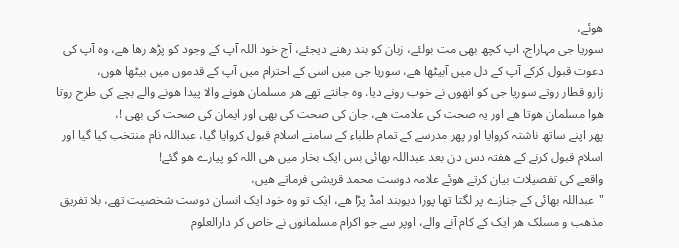ھوئے،
سوریا جی مہاراج، اپ کچھ بھی مت بولئے، زبان کو بند رھنے دیجئے، آج خود اللہ آپ کے وجود کو پڑھ رھا ھے، وہ آپ کی دعوت قبول کرکے آپ کے دل میں آبیٹھا ھے، سوریا جی میں اسی کے احترام میں آپ کے قدموں میں بیٹھا ھوں،
زارو قطار روتے سوریا جی کو انھوں نے خوب رونے دیا. وہ جانتے تھے ھر مسلمان ھونے والا پیدا ھونے والے بچے کی طرح روتا ھوا مسلمان ھوتا ھے اور یہ صحت کی علامت ھے، جان کی صحت کی بھی اور ایمان کی صحت کی بھی !،
پھر اپنے ساتھ ناشتہ کروایا اور پھر مدرسے کے تمام طلباء کے سامنے اسلام قبول کروایا گیا، عبداللہ نام منتخب کیا گیا اور اسلام قبول کرنے کے ھفتہ دس دن بعد عبداللہ بھائی بس ایک بخار میں ھی اللہ کو پیارے ھو گئے!
واقعے کی تفصیلات بیان کرتے ھوئے علامہ دوست محمد قریشی فرماتے ھیں،
"عبداللہ بھائی کے جنازے پر لگتا تھا پورا دیوبند امڈ پڑا ھے، ایک تو وہ خود ایک انسان دوست شخصیت تھے، بلا تفریق مذھب و مسلک ھر ایک کے کام آنے والے، اوپر سے جو اکرام مسلمانوں نے خاص کر دارالعلوم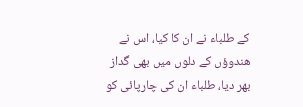کے طلباء نے ان کا کیا، اس نے ھندوؤں کے دلوں میں بھی گداز بھر دیا، طلباء ان کی چارپائی کو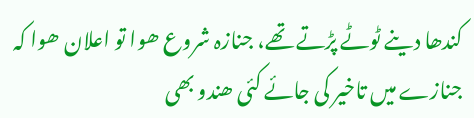کندھا دینے ٹوٹے پڑتے تھے، جنازہ شروع ھوا تو اعلان ھوا کہ جنازے میں تاخیر کی جائے کئی ھندو بھی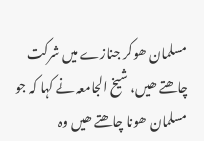مسلمان ھوکر جنازے میں شرکت چاھتے ھیں، شیخ الجامعہ نے کہا کہ جو مسلمان ھونا چاھتے ھیں وہ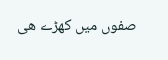صفوں میں کھڑے ھی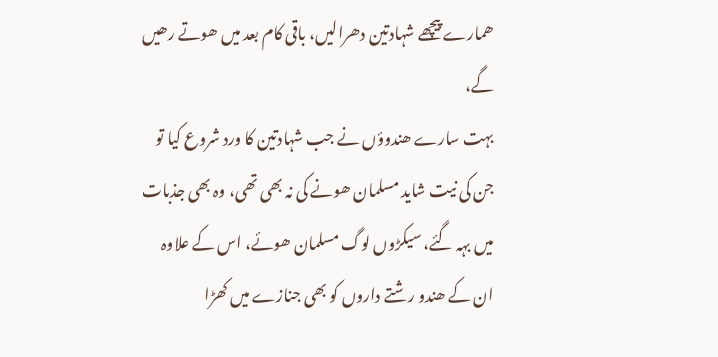ھمارے پیچھے شہادتین دھرالیں، باقی کام بعد میں ھوتے رھیں گے،
بہت سارے ھندوؤں نے جب شہادتین کا ورد شروع کیا تو جن کی نیت شاید مسلمان ھونے کی نہ بھی تھی، وہ بھی جذبات میں بہہ گئے، سیکڑوں لوگ مسلمان ھوئے، اس کے علاوہ ان کے ھندو رشتے داروں کو بھی جنازے میں کھڑا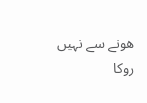ھونے سے نہیں روکا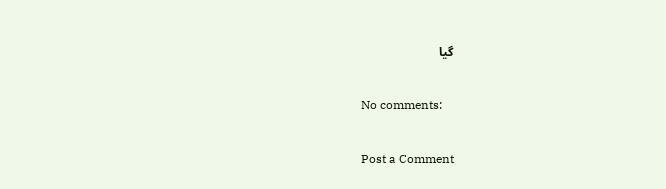گیا

No comments:

Post a Comment